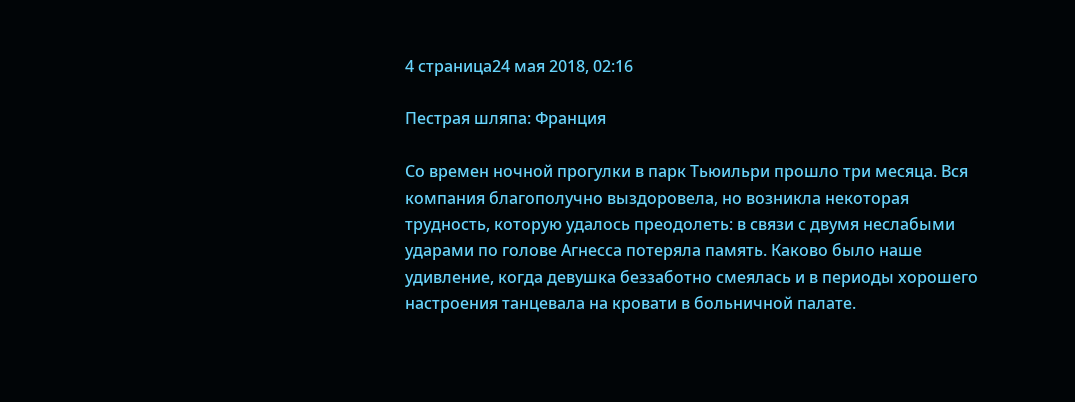4 страница24 мая 2018, 02:16

Пестрая шляпа: Франция

Со времен ночной прогулки в парк Тьюильри прошло три месяца. Вся компания благополучно выздоровела, но возникла некоторая трудность, которую удалось преодолеть: в связи с двумя неслабыми ударами по голове Агнесса потеряла память. Каково было наше удивление, когда девушка беззаботно смеялась и в периоды хорошего настроения танцевала на кровати в больничной палате.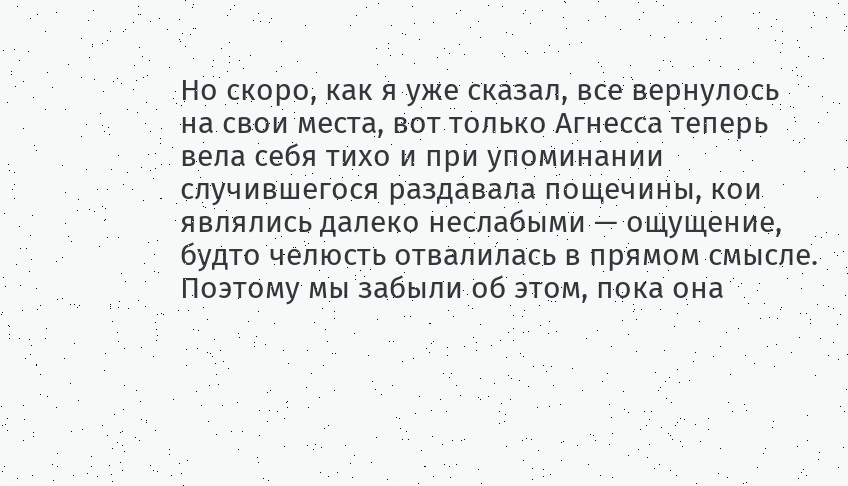Но скоро, как я уже сказал, все вернулось на свои места, вот только Агнесса теперь вела себя тихо и при упоминании случившегося раздавала пощечины, кои являлись далеко неслабыми — ощущение, будто челюсть отвалилась в прямом смысле. Поэтому мы забыли об этом, пока она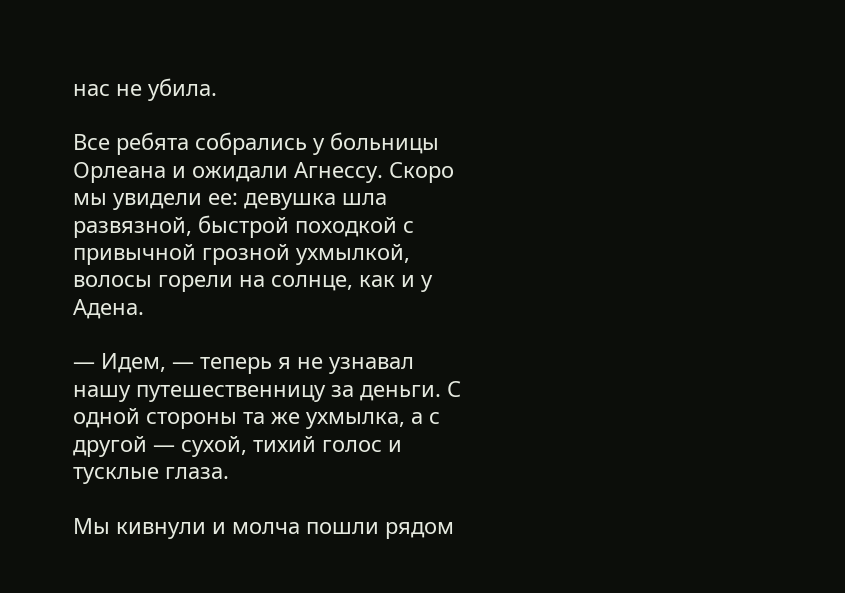нас не убила.

Все ребята собрались у больницы Орлеана и ожидали Агнессу. Скоро мы увидели ее: девушка шла развязной, быстрой походкой с привычной грозной ухмылкой, волосы горели на солнце, как и у Адена.

— Идем, — теперь я не узнавал нашу путешественницу за деньги. С одной стороны та же ухмылка, а с другой — сухой, тихий голос и тусклые глаза.

Мы кивнули и молча пошли рядом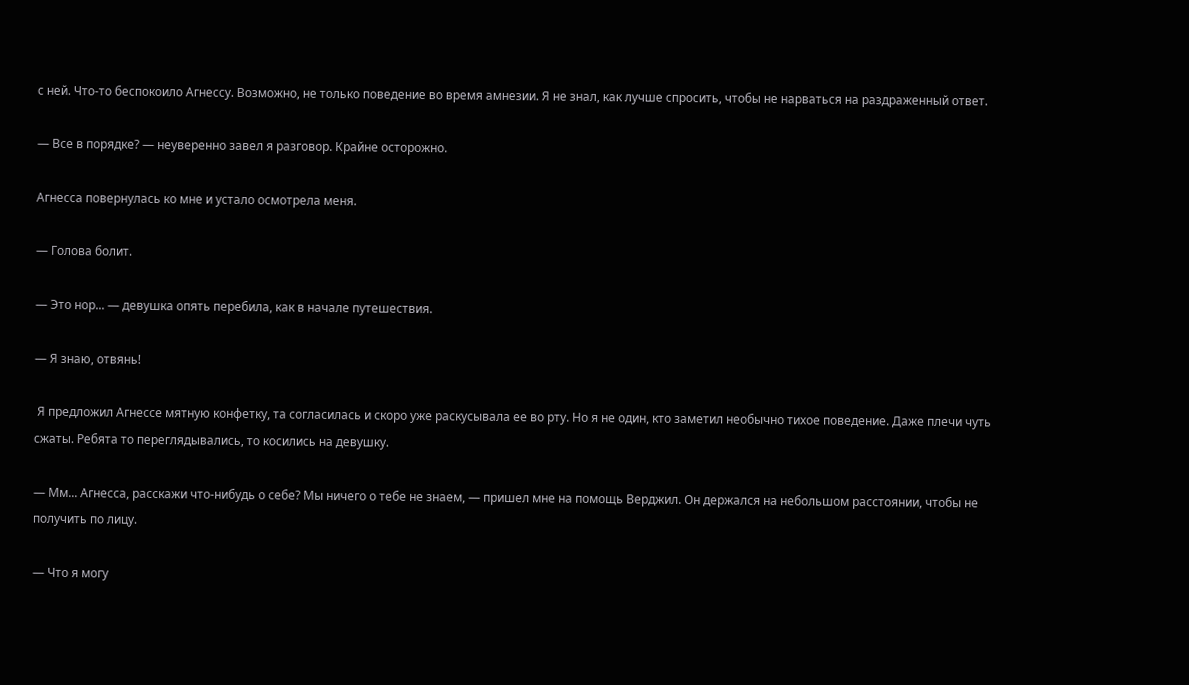с ней. Что-то беспокоило Агнессу. Возможно, не только поведение во время амнезии. Я не знал, как лучше спросить, чтобы не нарваться на раздраженный ответ.

— Все в порядке? — неуверенно завел я разговор. Крайне осторожно.

Агнесса повернулась ко мне и устало осмотрела меня.

— Голова болит.

— Это нор... — девушка опять перебила, как в начале путешествия.

— Я знаю, отвянь!

 Я предложил Агнессе мятную конфетку, та согласилась и скоро уже раскусывала ее во рту. Но я не один, кто заметил необычно тихое поведение. Даже плечи чуть сжаты. Ребята то переглядывались, то косились на девушку.

— Мм... Агнесса, расскажи что-нибудь о себе? Мы ничего о тебе не знаем, — пришел мне на помощь Верджил. Он держался на небольшом расстоянии, чтобы не получить по лицу.

— Что я могу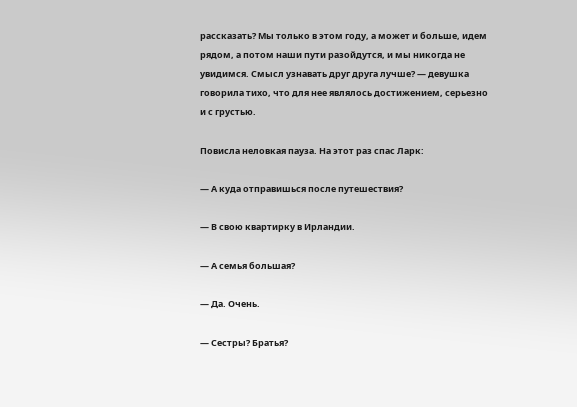рассказать? Мы только в этом году, а может и больше, идем рядом, а потом наши пути разойдутся, и мы никогда не увидимся. Смысл узнавать друг друга лучше? — девушка говорила тихо, что для нее являлось достижением, серьезно и с грустью.

Повисла неловкая пауза. На этот раз спас Ларк:

— А куда отправишься после путешествия?

— В свою квартирку в Ирландии.

— А семья большая?

— Да. Очень.

— Сестры? Братья?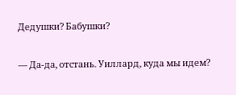Дедушки? Бабушки?

— Да-да, отстань. Уиллард, куда мы идем?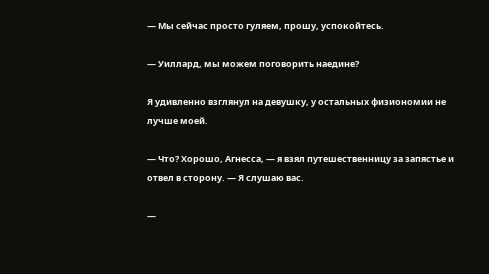— Мы сейчас просто гуляем, прошу, успокойтесь.

— Уиллард, мы можем поговорить наедине?

Я удивленно взглянул на девушку, у остальных физиономии не лучше моей.

— Что? Хорошо, Агнесса, — я взял путешественницу за запястье и отвел в сторону. — Я слушаю вас.

—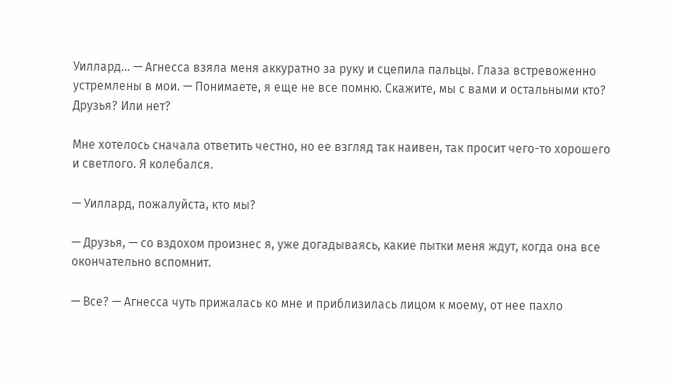Уиллард... — Агнесса взяла меня аккуратно за руку и сцепила пальцы. Глаза встревоженно устремлены в мои. — Понимаете, я еще не все помню. Скажите, мы с вами и остальными кто? Друзья? Или нет?

Мне хотелось сначала ответить честно, но ее взгляд так наивен, так просит чего-то хорошего и светлого. Я колебался.

— Уиллард, пожалуйста, кто мы?

— Друзья, — со вздохом произнес я, уже догадываясь, какие пытки меня ждут, когда она все окончательно вспомнит.

— Все? — Агнесса чуть прижалась ко мне и приблизилась лицом к моему, от нее пахло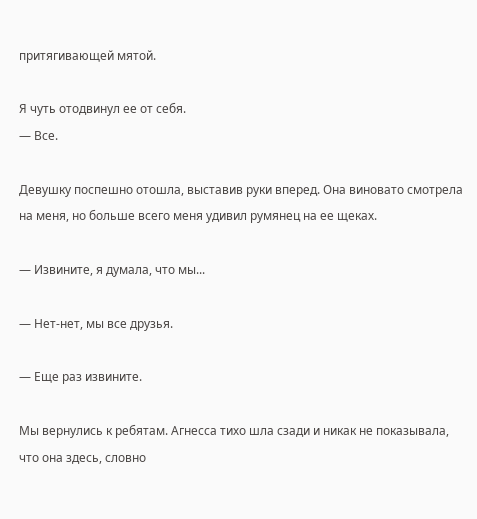притягивающей мятой.

Я чуть отодвинул ее от себя.
— Все.

Девушку поспешно отошла, выставив руки вперед. Она виновато смотрела на меня, но больше всего меня удивил румянец на ее щеках.

— Извините, я думала, что мы...

— Нет-нет, мы все друзья.

— Еще раз извините.

Мы вернулись к ребятам. Агнесса тихо шла сзади и никак не показывала, что она здесь, словно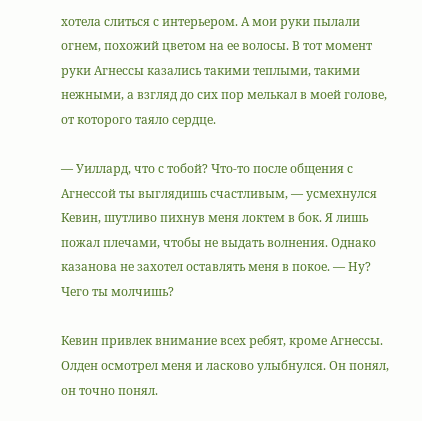хотела слиться с интерьером. А мои руки пылали огнем, похожий цветом на ее волосы. В тот момент руки Агнессы казались такими теплыми, такими нежными, а взгляд до сих пор мелькал в моей голове, от которого таяло сердце.

— Уиллард, что с тобой? Что-то после общения с Агнессой ты выглядишь счастливым, — усмехнулся Кевин, шутливо пихнув меня локтем в бок. Я лишь пожал плечами, чтобы не выдать волнения. Однако казанова не захотел оставлять меня в покое. — Ну? Чего ты молчишь?

Кевин привлек внимание всех ребят, кроме Агнессы. Олден осмотрел меня и ласково улыбнулся. Он понял, он точно понял.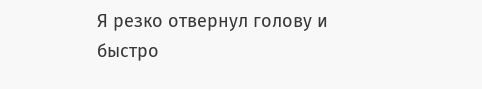Я резко отвернул голову и быстро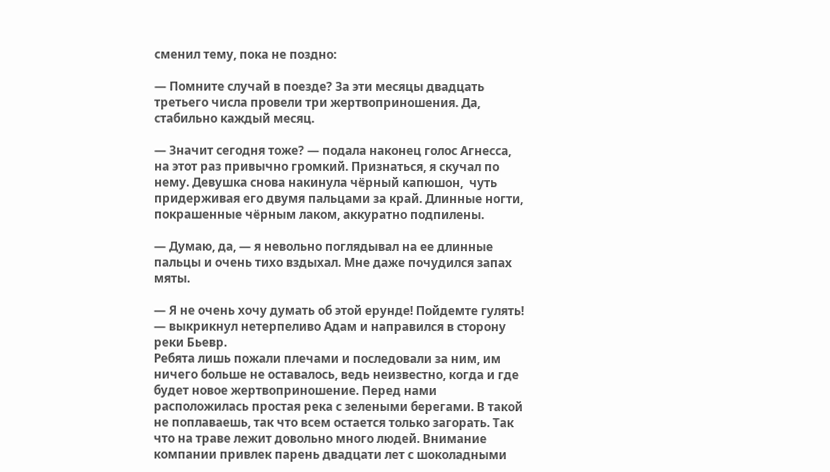сменил тему, пока не поздно:

— Помните случай в поезде? За эти месяцы двадцать третьего числа провели три жертвоприношения. Да, стабильно каждый месяц.

— Значит сегодня тоже? — подала наконец голос Агнесса, на этот раз привычно громкий. Признаться, я скучал по нему. Девушка снова накинула чёрный капюшон,  чуть придерживая его двумя пальцами за край. Длинные ногти, покрашенные чёрным лаком, аккуратно подпилены.

— Думаю, да, — я невольно поглядывал на ее длинные пальцы и очень тихо вздыхал. Мне даже почудился запах мяты.

— Я не очень хочу думать об этой ерунде! Пойдемте гулять! — выкрикнул нетерпеливо Адам и направился в сторону реки Бьевр.
Ребята лишь пожали плечами и последовали за ним, им ничего больше не оставалось, ведь неизвестно, когда и где будет новое жертвоприношение. Перед нами расположилась простая река с зелеными берегами. В такой не поплаваешь, так что всем остается только загорать. Так что на траве лежит довольно много людей. Внимание компании привлек парень двадцати лет с шоколадными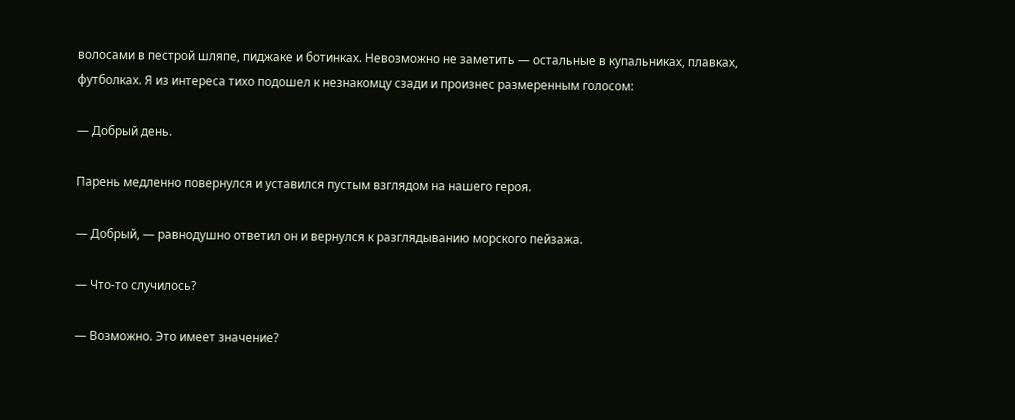волосами в пестрой шляпе, пиджаке и ботинках. Невозможно не заметить — остальные в купальниках, плавках, футболках. Я из интереса тихо подошел к незнакомцу сзади и произнес размеренным голосом:

— Добрый день.

Парень медленно повернулся и уставился пустым взглядом на нашего героя.

— Добрый, — равнодушно ответил он и вернулся к разглядыванию морского пейзажа.

— Что-то случилось?

— Возможно. Это имеет значение?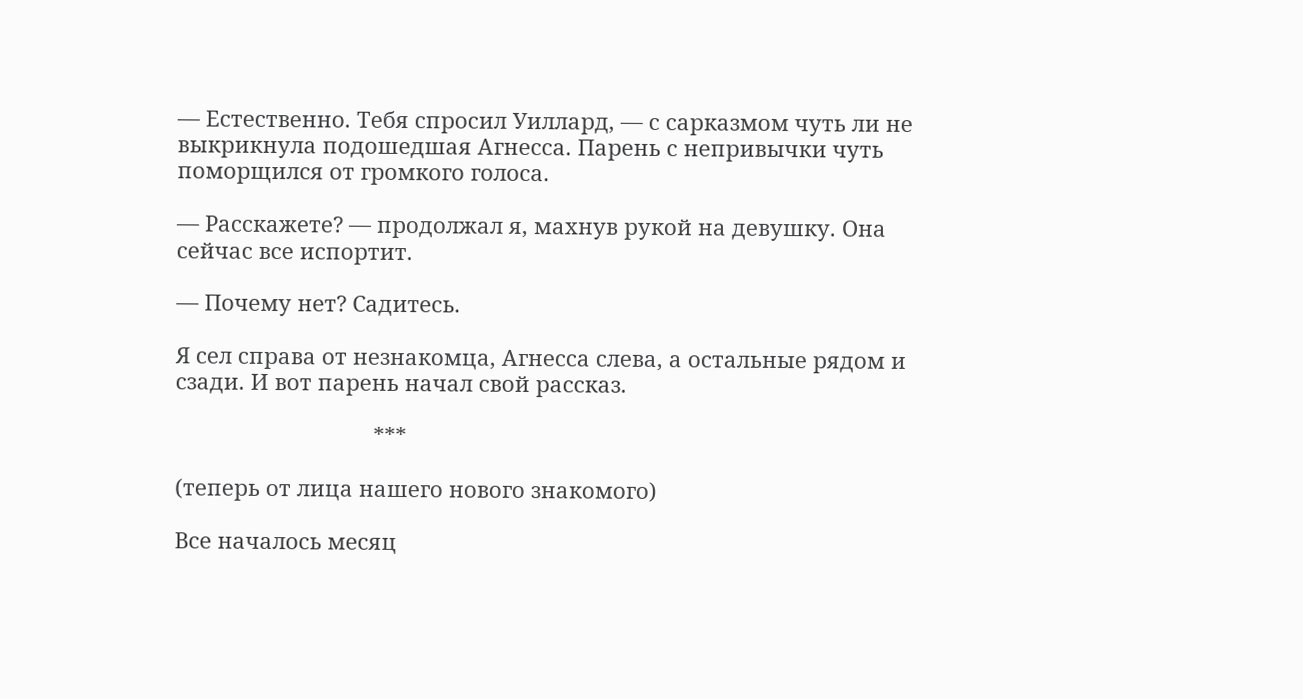— Естественно. Тебя спросил Уиллард, — с сарказмом чуть ли не выкрикнула подошедшая Агнесса. Парень с непривычки чуть поморщился от громкого голоса.

— Расскажете? — продолжал я, махнув рукой на девушку. Она сейчас все испортит.

— Почему нет? Садитесь.

Я сел справа от незнакомца, Агнесса слева, а остальные рядом и сзади. И вот парень начал свой рассказ.

                                 ***

(теперь от лица нашего нового знакомого)

Все началось месяц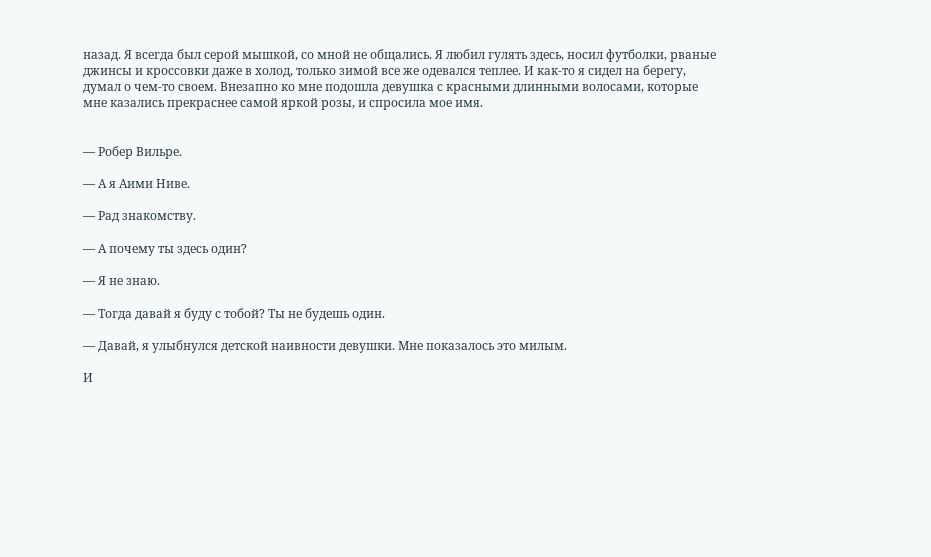назад. Я всегда был серой мышкой, со мной не общались. Я любил гулять здесь, носил футболки, рваные джинсы и кроссовки даже в холод, только зимой все же одевался теплее. И как-то я сидел на берегу, думал о чем-то своем. Внезапно ко мне подошла девушка с красными длинными волосами, которые мне казались прекраснее самой яркой розы, и спросила мое имя.


— Робер Вильре.

— А я Аими Ниве.

— Рад знакомству.

— А почему ты здесь один?

— Я не знаю.

— Тогда давай я буду с тобой? Ты не будешь один.

— Давай, я улыбнулся детской наивности девушки. Мне показалось это милым.

И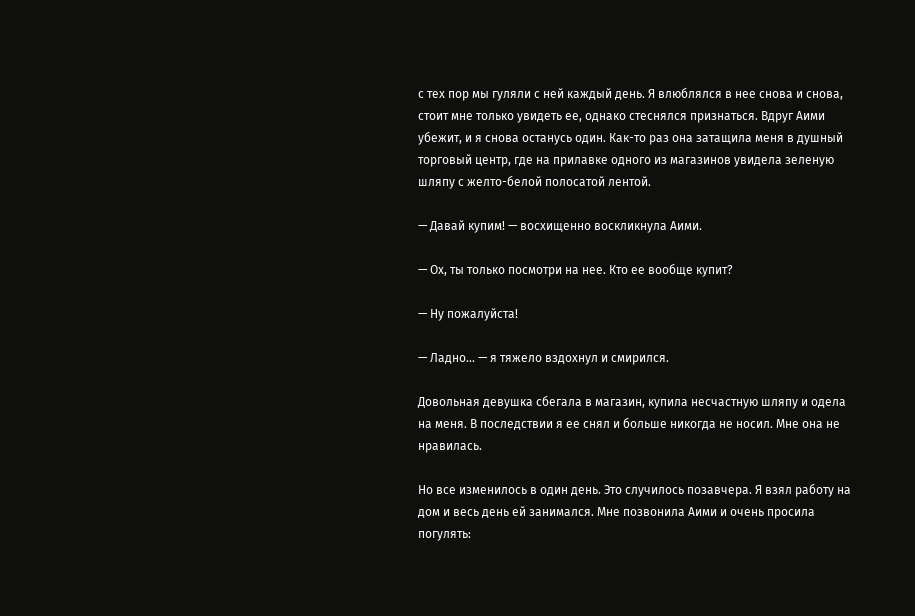с тех пор мы гуляли с ней каждый день. Я влюблялся в нее снова и снова, стоит мне только увидеть ее, однако стеснялся признаться. Вдруг Аими убежит, и я снова останусь один. Как-то раз она затащила меня в душный торговый центр, где на прилавке одного из магазинов увидела зеленую шляпу с желто-белой полосатой лентой.

— Давай купим! — восхищенно воскликнула Аими.

— Ох, ты только посмотри на нее. Кто ее вообще купит?

— Ну пожалуйста!

— Ладно... — я тяжело вздохнул и смирился.

Довольная девушка сбегала в магазин, купила несчастную шляпу и одела на меня. В последствии я ее снял и больше никогда не носил. Мне она не нравилась.

Но все изменилось в один день. Это случилось позавчера. Я взял работу на дом и весь день ей занимался. Мне позвонила Аими и очень просила погулять: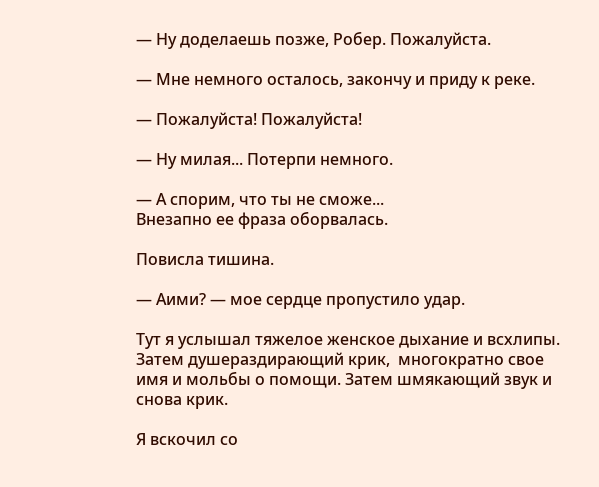— Ну доделаешь позже, Робер. Пожалуйста.

— Мне немного осталось, закончу и приду к реке.

— Пожалуйста! Пожалуйста!

— Ну милая... Потерпи немного.

— А спорим, что ты не сможе...
Внезапно ее фраза оборвалась.

Повисла тишина.

— Аими? — мое сердце пропустило удар.

Тут я услышал тяжелое женское дыхание и всхлипы. Затем душераздирающий крик,  многократно свое имя и мольбы о помощи. Затем шмякающий звук и снова крик.

Я вскочил со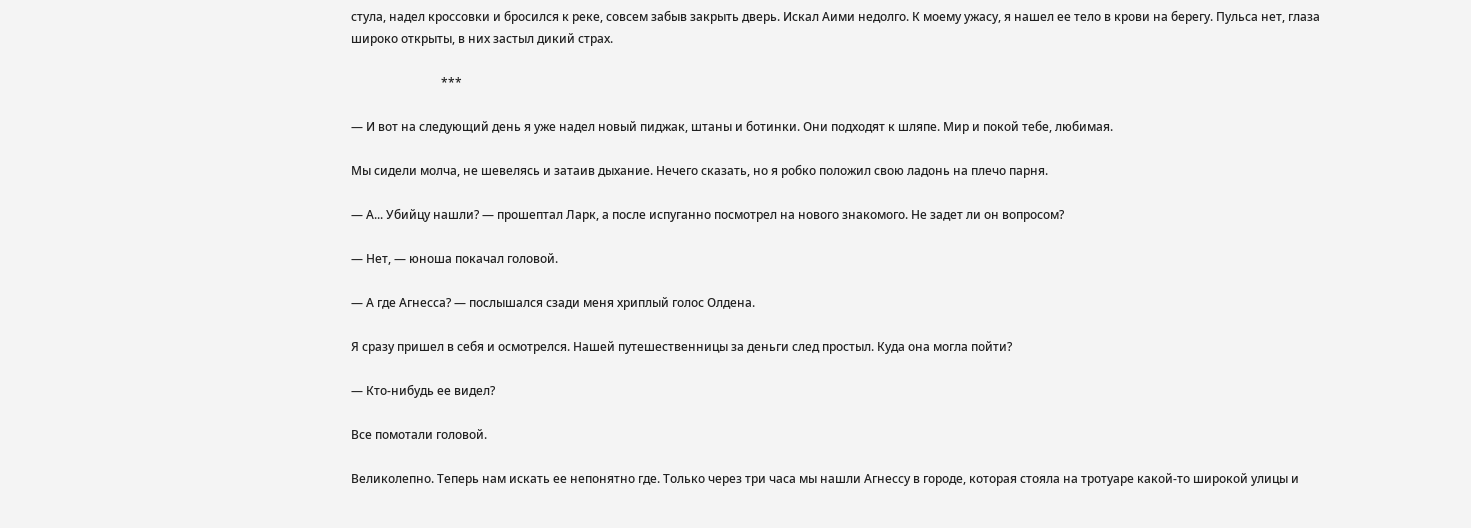стула, надел кроссовки и бросился к реке, совсем забыв закрыть дверь. Искал Аими недолго. К моему ужасу, я нашел ее тело в крови на берегу. Пульса нет, глаза широко открыты, в них застыл дикий страх.

                              ***

— И вот на следующий день я уже надел новый пиджак, штаны и ботинки. Они подходят к шляпе. Мир и покой тебе, любимая.

Мы сидели молча, не шевелясь и затаив дыхание. Нечего сказать, но я робко положил свою ладонь на плечо парня.

— А... Убийцу нашли? — прошептал Ларк, а после испуганно посмотрел на нового знакомого. Не задет ли он вопросом?

— Нет, — юноша покачал головой.

— А где Агнесса? — послышался сзади меня хриплый голос Олдена.

Я сразу пришел в себя и осмотрелся. Нашей путешественницы за деньги след простыл. Куда она могла пойти?

— Кто-нибудь ее видел?

Все помотали головой.

Великолепно. Теперь нам искать ее непонятно где. Только через три часа мы нашли Агнессу в городе, которая стояла на тротуаре какой-то широкой улицы и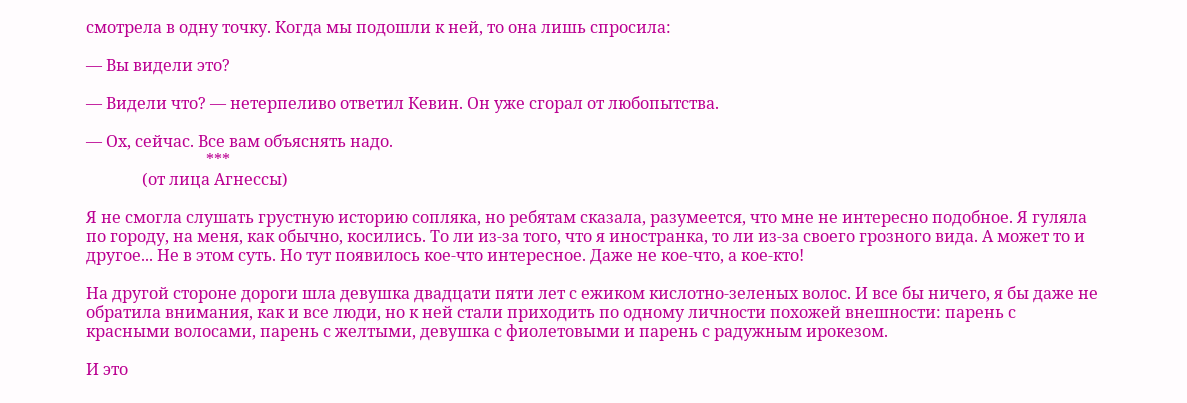смотрела в одну точку. Когда мы подошли к ней, то она лишь спросила:

— Вы видели это?

— Видели что? — нетерпеливо ответил Кевин. Он уже сгорал от любопытства.

— Ох, сейчас. Все вам объяснять надо.
                              ***
              (от лица Агнессы)

Я не смогла слушать грустную историю сопляка, но ребятам сказала, разумеется, что мне не интересно подобное. Я гуляла по городу, на меня, как обычно, косились. То ли из-за того, что я иностранка, то ли из-за своего грозного вида. А может то и другое... Не в этом суть. Но тут появилось кое-что интересное. Даже не кое-что, а кое-кто!

На другой стороне дороги шла девушка двадцати пяти лет с ежиком кислотно-зеленых волос. И все бы ничего, я бы даже не обратила внимания, как и все люди, но к ней стали приходить по одному личности похожей внешности: парень с красными волосами, парень с желтыми, девушка с фиолетовыми и парень с радужным ирокезом.

И это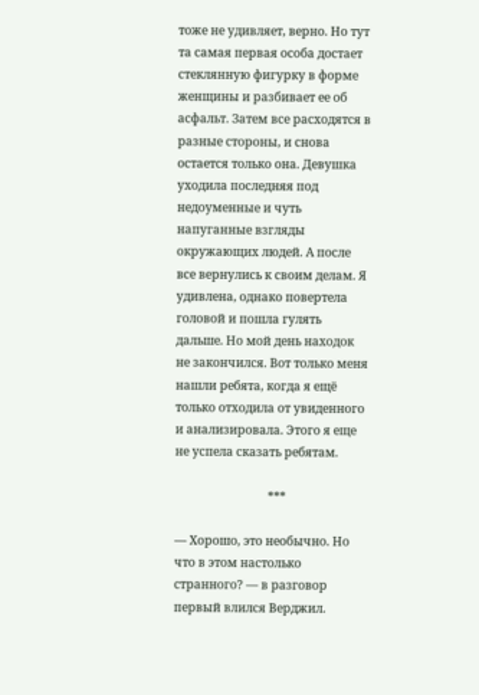тоже не удивляет, верно. Но тут та самая первая особа достает стеклянную фигурку в форме женщины и разбивает ее об асфальт. Затем все расходятся в разные стороны, и снова остается только она. Девушка уходила последняя под недоуменные и чуть напуганные взгляды окружающих людей. А после все вернулись к своим делам. Я удивлена, однако повертела головой и пошла гулять дальше. Но мой день находок не закончился. Вот только меня нашли ребята, когда я ещё только отходила от увиденного и анализировала. Этого я еще не успела сказать ребятам.

                               ***

— Хорошо, это необычно. Но что в этом настолько странного? — в разговор первый влился Верджил.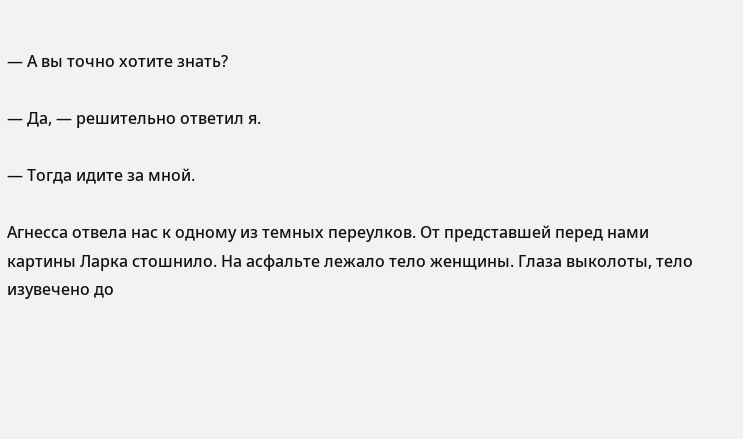— А вы точно хотите знать?

— Да, — решительно ответил я.

— Тогда идите за мной.

Агнесса отвела нас к одному из темных переулков. От представшей перед нами картины Ларка стошнило. На асфальте лежало тело женщины. Глаза выколоты, тело изувечено до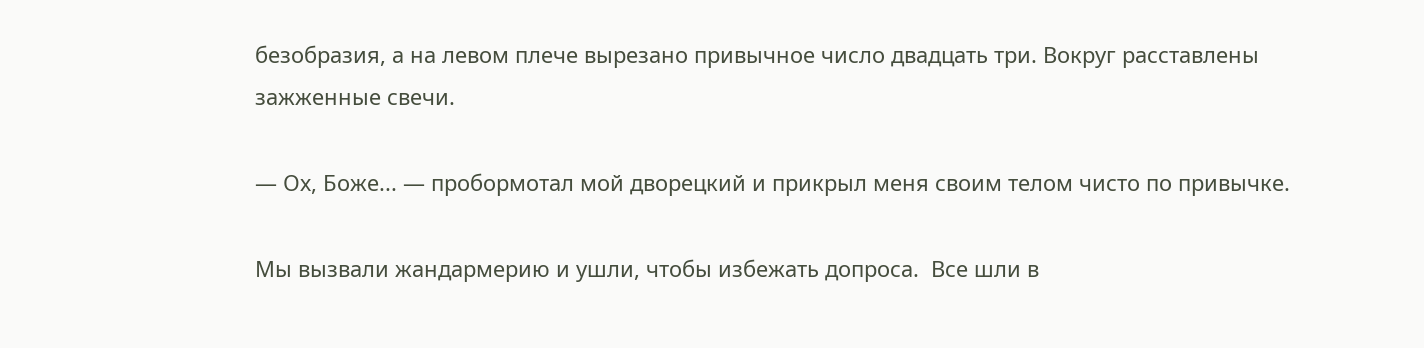безобразия, а на левом плече вырезано привычное число двадцать три. Вокруг расставлены зажженные свечи.

— Ох, Боже... — пробормотал мой дворецкий и прикрыл меня своим телом чисто по привычке.

Мы вызвали жандармерию и ушли, чтобы избежать допроса.  Все шли в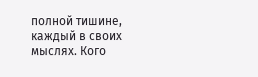полной тишине, каждый в своих мыслях. Кого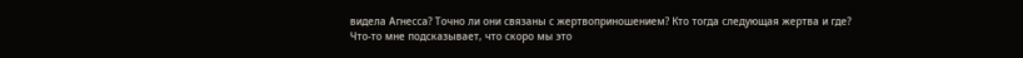видела Агнесса? Точно ли они связаны с жертвоприношением? Кто тогда следующая жертва и где?
Что-то мне подсказывает, что скоро мы это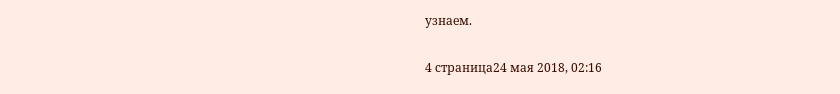узнаем.

4 страница24 мая 2018, 02:16